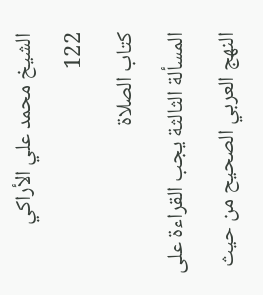الشيخ محمد علي الأراكي
122
كتاب الصلاة
المسألة الثالثة يجب القراءة على النهج العربي الصحيح من حيث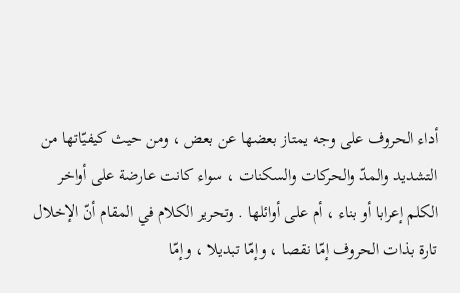أداء الحروف على وجه يمتاز بعضها عن بعض ، ومن حيث كيفيّاتها من التشديد والمدّ والحركات والسكنات ، سواء كانت عارضة على أواخر الكلم إعرابا أو بناء ، أم على أوائلها . وتحرير الكلام في المقام أنّ الإخلال تارة بذات الحروف إمّا نقصا ، وإمّا تبديلا ، وإمّا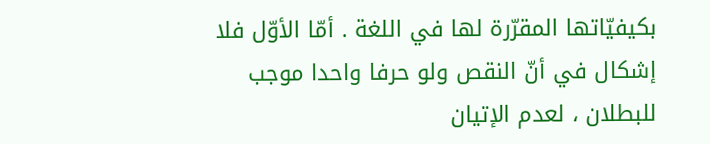بكيفيّاتها المقرّرة لها في اللغة . أمّا الأوّل فلا إشكال في أنّ النقص ولو حرفا واحدا موجب للبطلان ، لعدم الإتيان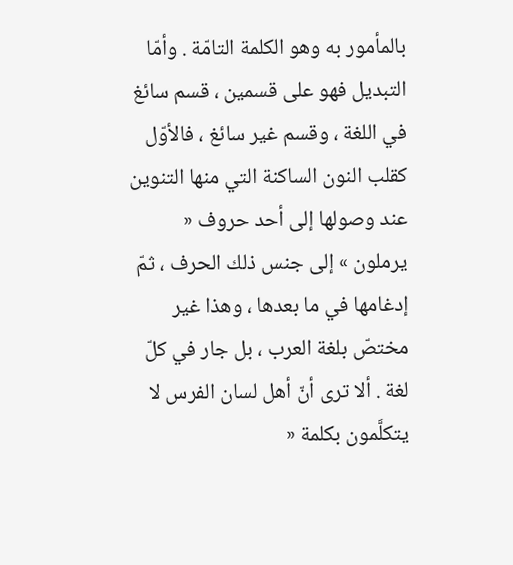بالمأمور به وهو الكلمة التامّة . وأمّا التبديل فهو على قسمين ، قسم سائغ في اللغة ، وقسم غير سائغ ، فالأوّل كقلب النون الساكنة التي منها التنوين عند وصولها إلى أحد حروف « يرملون » إلى جنس ذلك الحرف ، ثمّ إدغامها في ما بعدها ، وهذا غير مختصّ بلغة العرب ، بل جار في كلّ لغة . ألا ترى أنّ أهل لسان الفرس لا يتكلَّمون بكلمة «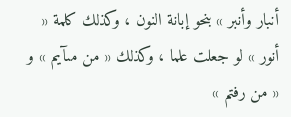أنبار وأنبر » بنحو إبانة النون ، وكذلك كلمة « أنور » لو جعلت علما ، وكذلك « من مىآيم » و « من رفتم »